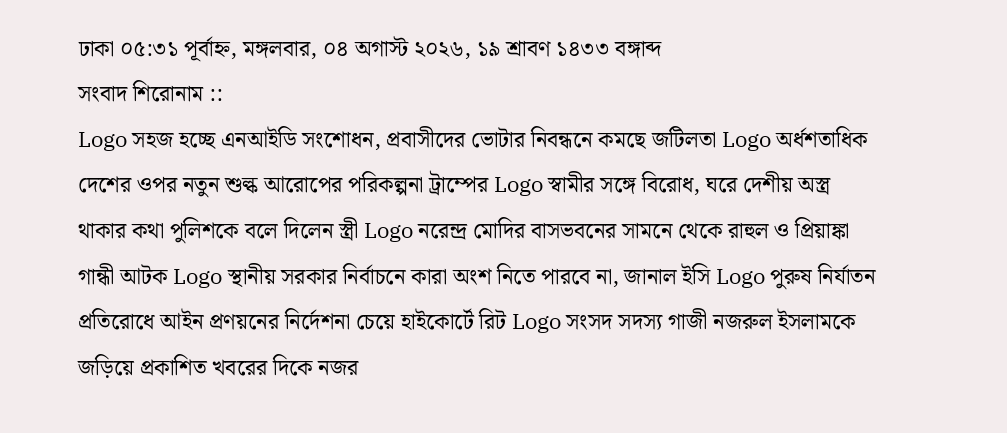ঢাকা ০৫:৩১ পূর্বাহ্ন, মঙ্গলবার, ০৪ অগাস্ট ২০২৬, ১৯ শ্রাবণ ১৪৩৩ বঙ্গাব্দ
সংবাদ শিরোনাম ::
Logo সহজ হচ্ছে এনআইডি সংশোধন, প্রবাসীদের ভোটার নিবন্ধনে কমছে জটিলতা Logo অর্ধশতাধিক দেশের ওপর নতুন শুল্ক আরোপের পরিকল্পনা ট্রাম্পের Logo স্বামীর সঙ্গে বিরোধ, ঘরে দেশীয় অস্ত্র থাকার কথা পুলিশকে বলে দিলেন স্ত্রী Logo নরেন্দ্র মোদির বাসভবনের সামনে থেকে রাহুল ও প্রিয়াঙ্কা গান্ধী আটক Logo স্থানীয় সরকার নির্বাচনে কারা অংশ নিতে পারবে না, জানাল ইসি Logo পুরুষ নির্যাতন প্রতিরোধে আইন প্রণয়নের নির্দেশনা চেয়ে হাইকোর্টে রিট Logo সংসদ সদস্য গাজী নজরুল ইসলামকে জড়িয়ে প্রকাশিত খবরের দিকে নজর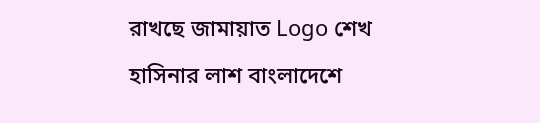রাখছে জামায়াত Logo শেখ হাসিনার লাশ বাংলাদেশে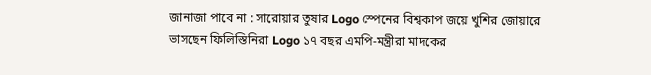জানাজা পাবে না : সারোয়ার তুষার Logo স্পেনের বিশ্বকাপ জয়ে খুশির জোয়ারে ভাসছেন ফিলিস্তিনিরা Logo ১৭ বছর এমপি-মন্ত্রীরা মাদকের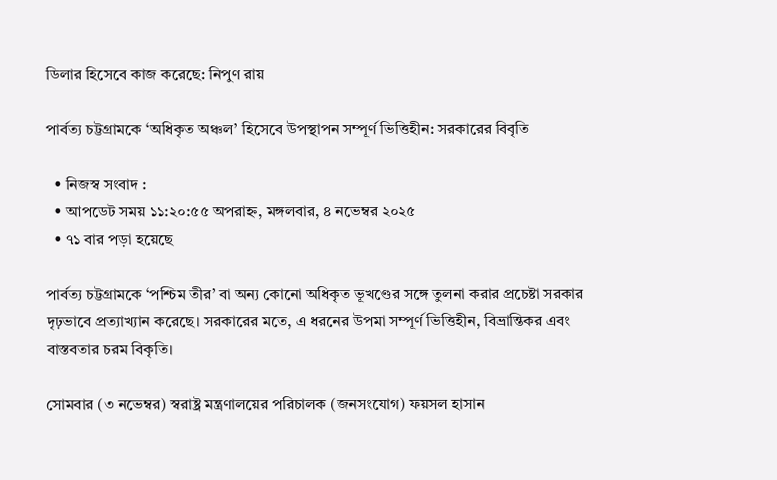ডিলার হিসেবে কাজ করেছে: নিপুণ রায়

পার্বত্য চট্টগ্রামকে ‘অধিকৃত অঞ্চল’ হিসেবে উপস্থাপন সম্পূর্ণ ভিত্তিহীন: সরকারের বিবৃতি

  • নিজস্ব সংবাদ :
  • আপডেট সময় ১১:২০:৫৫ অপরাহ্ন, মঙ্গলবার, ৪ নভেম্বর ২০২৫
  • ৭১ বার পড়া হয়েছে

পার্বত্য চট্টগ্রামকে ‘পশ্চিম তীর’ বা অন্য কোনো অধিকৃত ভূখণ্ডের সঙ্গে তুলনা করার প্রচেষ্টা সরকার দৃঢ়ভাবে প্রত্যাখ্যান করেছে। সরকারের মতে, এ ধরনের উপমা সম্পূর্ণ ভিত্তিহীন, বিভ্রান্তিকর এবং বাস্তবতার চরম বিকৃতি।

সোমবার (৩ নভেম্বর) স্বরাষ্ট্র মন্ত্রণালয়ের পরিচালক (জনসংযোগ) ফয়সল হাসান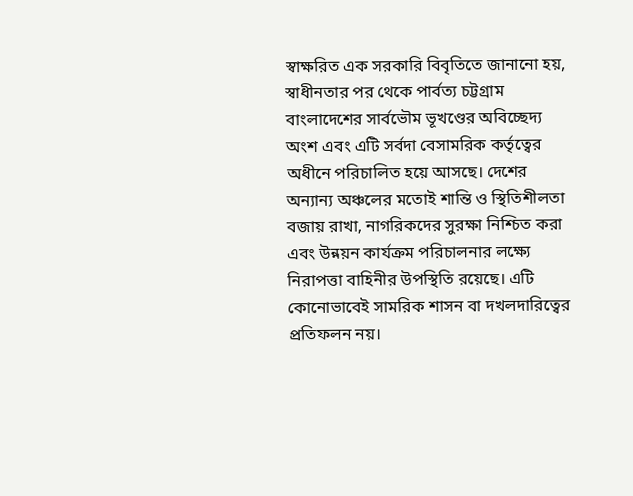স্বাক্ষরিত এক সরকারি বিবৃতিতে জানানো হয়, স্বাধীনতার পর থেকে পার্বত্য চট্টগ্রাম বাংলাদেশের সার্বভৌম ভূখণ্ডের অবিচ্ছেদ্য অংশ এবং এটি সর্বদা বেসামরিক কর্তৃত্বের অধীনে পরিচালিত হয়ে আসছে। দেশের অন্যান্য অঞ্চলের মতোই শান্তি ও স্থিতিশীলতা বজায় রাখা, নাগরিকদের সুরক্ষা নিশ্চিত করা এবং উন্নয়ন কার্যক্রম পরিচালনার লক্ষ্যে নিরাপত্তা বাহিনীর উপস্থিতি রয়েছে। এটি কোনোভাবেই সামরিক শাসন বা দখলদারিত্বের প্রতিফলন নয়।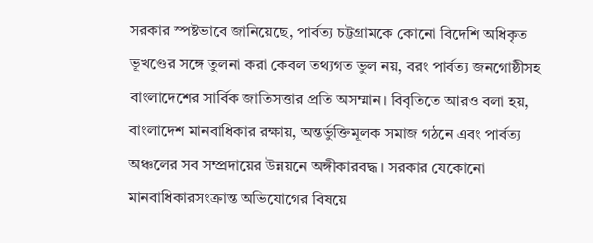সরকার স্পষ্টভাবে জানিয়েছে, পার্বত্য চট্টগ্রামকে কোনো বিদেশি অধিকৃত ভূখণ্ডের সঙ্গে তুলনা করা কেবল তথ্যগত ভুল নয়, বরং পার্বত্য জনগোষ্ঠীসহ বাংলাদেশের সার্বিক জাতিসত্তার প্রতি অসম্মান। বিবৃতিতে আরও বলা হয়, বাংলাদেশ মানবাধিকার রক্ষায়, অন্তর্ভুক্তিমূলক সমাজ গঠনে এবং পার্বত্য অঞ্চলের সব সম্প্রদায়ের উন্নয়নে অঙ্গীকারবদ্ধ। সরকার যেকোনো মানবাধিকারসংক্রান্ত অভিযোগের বিষয়ে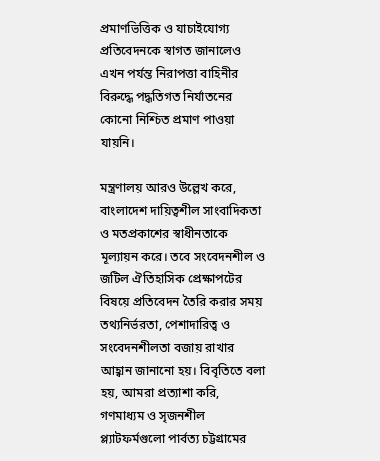প্রমাণভিত্তিক ও যাচাইযোগ্য প্রতিবেদনকে স্বাগত জানালেও এখন পর্যন্ত নিরাপত্তা বাহিনীর বিরুদ্ধে পদ্ধতিগত নির্যাতনের কোনো নিশ্চিত প্রমাণ পাওয়া যায়নি।

মন্ত্রণালয় আরও উল্লেখ করে, বাংলাদেশ দায়িত্বশীল সাংবাদিকতা ও মতপ্রকাশের স্বাধীনতাকে মূল্যায়ন করে। তবে সংবেদনশীল ও জটিল ঐতিহাসিক প্রেক্ষাপটের বিষয়ে প্রতিবেদন তৈরি করার সময় তথ্যনির্ভরতা, পেশাদারিত্ব ও সংবেদনশীলতা বজায় রাখার আহ্বান জানানো হয়। বিবৃতিতে বলা হয়, আমরা প্রত্যাশা করি, গণমাধ্যম ও সৃজনশীল প্ল্যাটফর্মগুলো পার্বত্য চট্টগ্রামের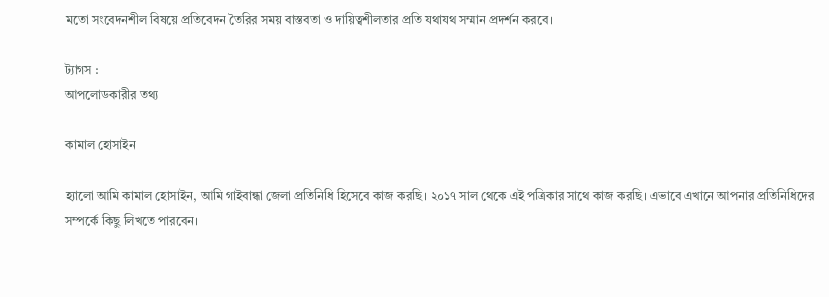মতো সংবেদনশীল বিষয়ে প্রতিবেদন তৈরির সময় বাস্তবতা ও দায়িত্বশীলতার প্রতি যথাযথ সম্মান প্রদর্শন করবে।

ট্যাগস :
আপলোডকারীর তথ্য

কামাল হোসাইন

হ্যালো আমি কামাল হোসাইন, আমি গাইবান্ধা জেলা প্রতিনিধি হিসেবে কাজ করছি। ২০১৭ সাল থেকে এই পত্রিকার সাথে কাজ করছি। এভাবে এখানে আপনার প্রতিনিধিদের সম্পর্কে কিছু লিখতে পারবেন।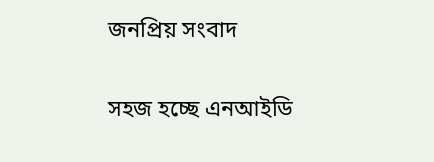জনপ্রিয় সংবাদ

সহজ হচ্ছে এনআইডি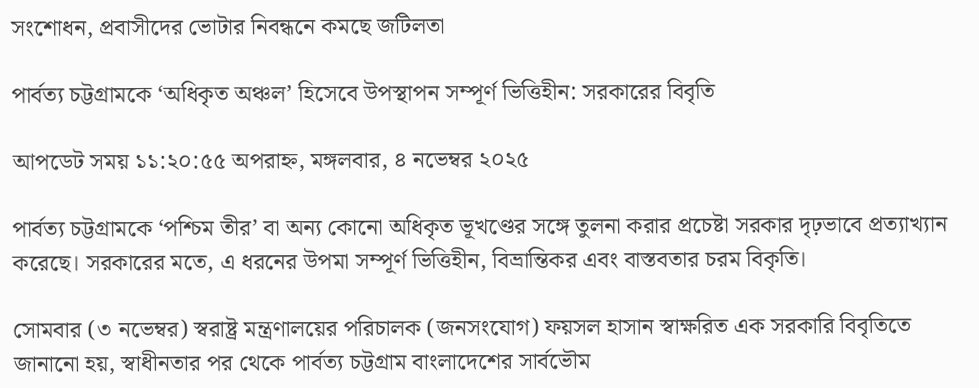সংশোধন, প্রবাসীদের ভোটার নিবন্ধনে কমছে জটিলতা

পার্বত্য চট্টগ্রামকে ‘অধিকৃত অঞ্চল’ হিসেবে উপস্থাপন সম্পূর্ণ ভিত্তিহীন: সরকারের বিবৃতি

আপডেট সময় ১১:২০:৫৫ অপরাহ্ন, মঙ্গলবার, ৪ নভেম্বর ২০২৫

পার্বত্য চট্টগ্রামকে ‘পশ্চিম তীর’ বা অন্য কোনো অধিকৃত ভূখণ্ডের সঙ্গে তুলনা করার প্রচেষ্টা সরকার দৃঢ়ভাবে প্রত্যাখ্যান করেছে। সরকারের মতে, এ ধরনের উপমা সম্পূর্ণ ভিত্তিহীন, বিভ্রান্তিকর এবং বাস্তবতার চরম বিকৃতি।

সোমবার (৩ নভেম্বর) স্বরাষ্ট্র মন্ত্রণালয়ের পরিচালক (জনসংযোগ) ফয়সল হাসান স্বাক্ষরিত এক সরকারি বিবৃতিতে জানানো হয়, স্বাধীনতার পর থেকে পার্বত্য চট্টগ্রাম বাংলাদেশের সার্বভৌম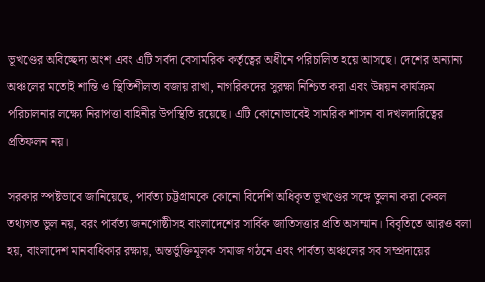ভূখণ্ডের অবিচ্ছেদ্য অংশ এবং এটি সর্বদা বেসামরিক কর্তৃত্বের অধীনে পরিচালিত হয়ে আসছে। দেশের অন্যান্য অঞ্চলের মতোই শান্তি ও স্থিতিশীলতা বজায় রাখা, নাগরিকদের সুরক্ষা নিশ্চিত করা এবং উন্নয়ন কার্যক্রম পরিচালনার লক্ষ্যে নিরাপত্তা বাহিনীর উপস্থিতি রয়েছে। এটি কোনোভাবেই সামরিক শাসন বা দখলদারিত্বের প্রতিফলন নয়।

সরকার স্পষ্টভাবে জানিয়েছে, পার্বত্য চট্টগ্রামকে কোনো বিদেশি অধিকৃত ভূখণ্ডের সঙ্গে তুলনা করা কেবল তথ্যগত ভুল নয়, বরং পার্বত্য জনগোষ্ঠীসহ বাংলাদেশের সার্বিক জাতিসত্তার প্রতি অসম্মান। বিবৃতিতে আরও বলা হয়, বাংলাদেশ মানবাধিকার রক্ষায়, অন্তর্ভুক্তিমূলক সমাজ গঠনে এবং পার্বত্য অঞ্চলের সব সম্প্রদায়ের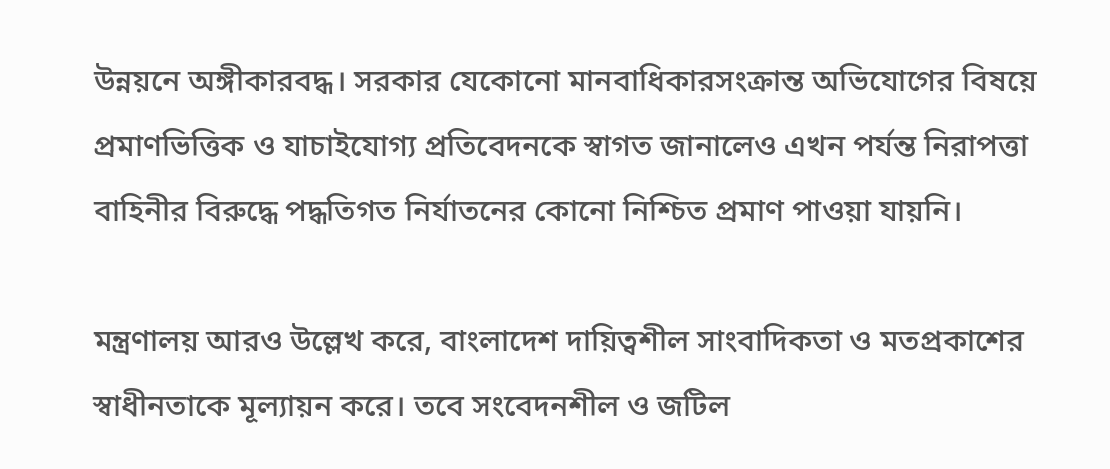উন্নয়নে অঙ্গীকারবদ্ধ। সরকার যেকোনো মানবাধিকারসংক্রান্ত অভিযোগের বিষয়ে প্রমাণভিত্তিক ও যাচাইযোগ্য প্রতিবেদনকে স্বাগত জানালেও এখন পর্যন্ত নিরাপত্তা বাহিনীর বিরুদ্ধে পদ্ধতিগত নির্যাতনের কোনো নিশ্চিত প্রমাণ পাওয়া যায়নি।

মন্ত্রণালয় আরও উল্লেখ করে, বাংলাদেশ দায়িত্বশীল সাংবাদিকতা ও মতপ্রকাশের স্বাধীনতাকে মূল্যায়ন করে। তবে সংবেদনশীল ও জটিল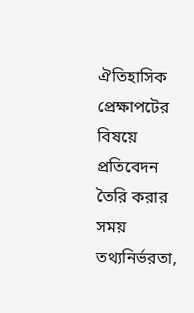ঐতিহাসিক প্রেক্ষাপটের বিষয়ে প্রতিবেদন তৈরি করার সময় তথ্যনির্ভরতা,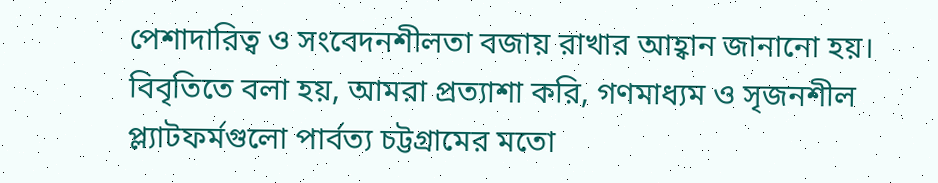পেশাদারিত্ব ও সংবেদনশীলতা বজায় রাখার আহ্বান জানানো হয়। বিবৃতিতে বলা হয়, আমরা প্রত্যাশা করি, গণমাধ্যম ও সৃজনশীল প্ল্যাটফর্মগুলো পার্বত্য চট্টগ্রামের মতো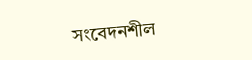সংবেদনশীল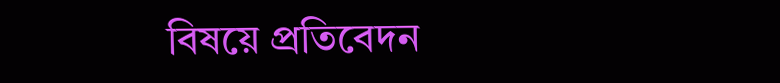বিষয়ে প্রতিবেদন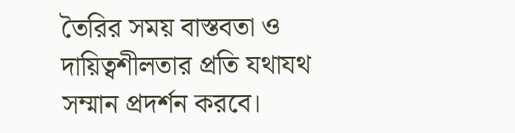তৈরির সময় বাস্তবতা ও দায়িত্বশীলতার প্রতি যথাযথ সম্মান প্রদর্শন করবে।